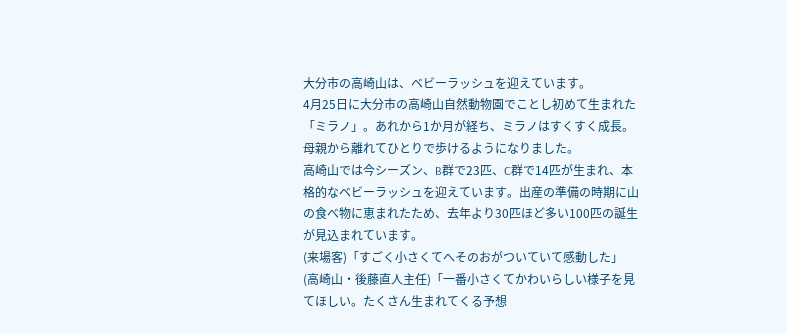大分市の高崎山は、ベビーラッシュを迎えています。
4月25日に大分市の高崎山自然動物園でことし初めて生まれた「ミラノ」。あれから1か月が経ち、ミラノはすくすく成長。母親から離れてひとりで歩けるようになりました。
高崎山では今シーズン、B群で23匹、C群で14匹が生まれ、本格的なベビーラッシュを迎えています。出産の準備の時期に山の食べ物に恵まれたため、去年より30匹ほど多い100匹の誕生が見込まれています。
(来場客)「すごく小さくてへそのおがついていて感動した」
(高崎山・後藤直人主任)「一番小さくてかわいらしい様子を見てほしい。たくさん生まれてくる予想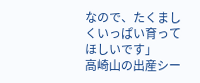なので、たくましくいっぱい育ってほしいです」
高崎山の出産シー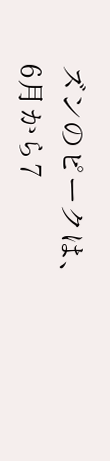ズンのピークは、6月から7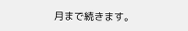月まで続きます。